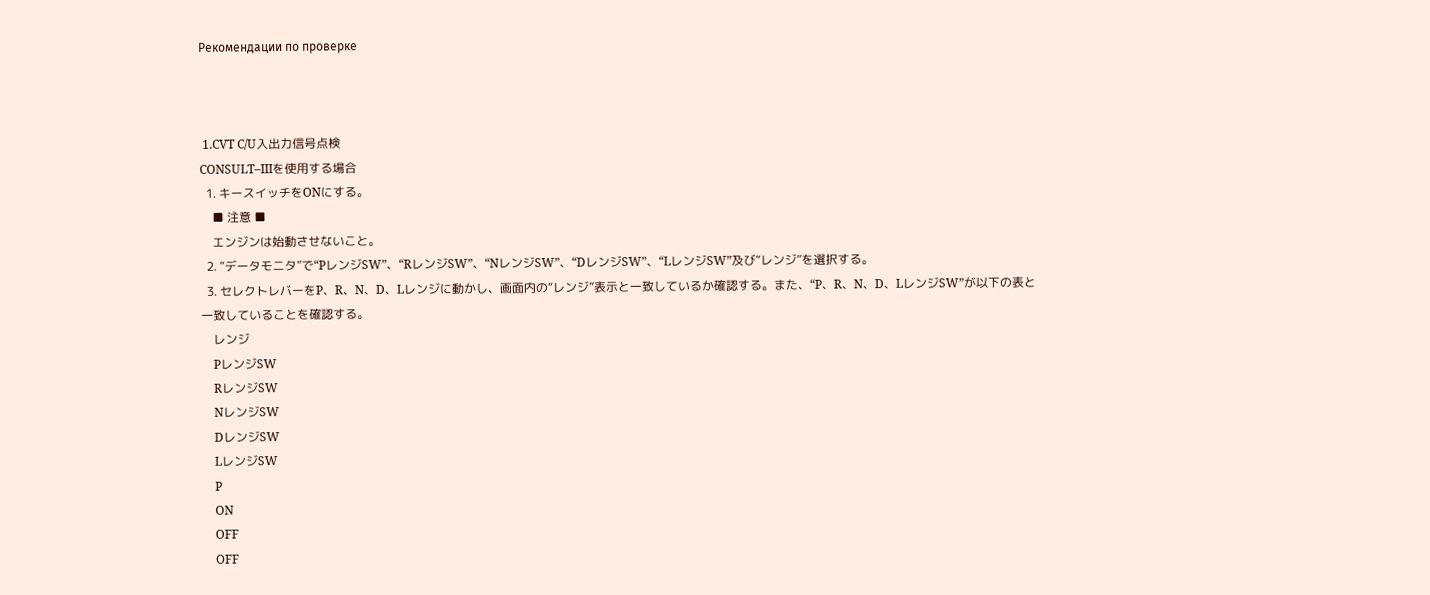Рекомендации по проверке



 1.CVT C/U入出力信号点検
CONSULT–IIIを使用する場合
  1. キースイッチをONにする。
    ■ 注意 ■
    エンジンは始動させないこと。
  2. “データモニタ”で“PレンジSW”、“RレンジSW”、“NレンジSW”、“DレンジSW”、“LレンジSW”及び“レンジ”を選択する。
  3. セレクトレバーをP、R、N、D、Lレンジに動かし、画面内の“レンジ”表示と一致しているか確認する。また、“P、R、N、D、LレンジSW”が以下の表と一致していることを確認する。
    レンジ
    PレンジSW
    RレンジSW
    NレンジSW
    DレンジSW
    LレンジSW
    P
    ON
    OFF
    OFF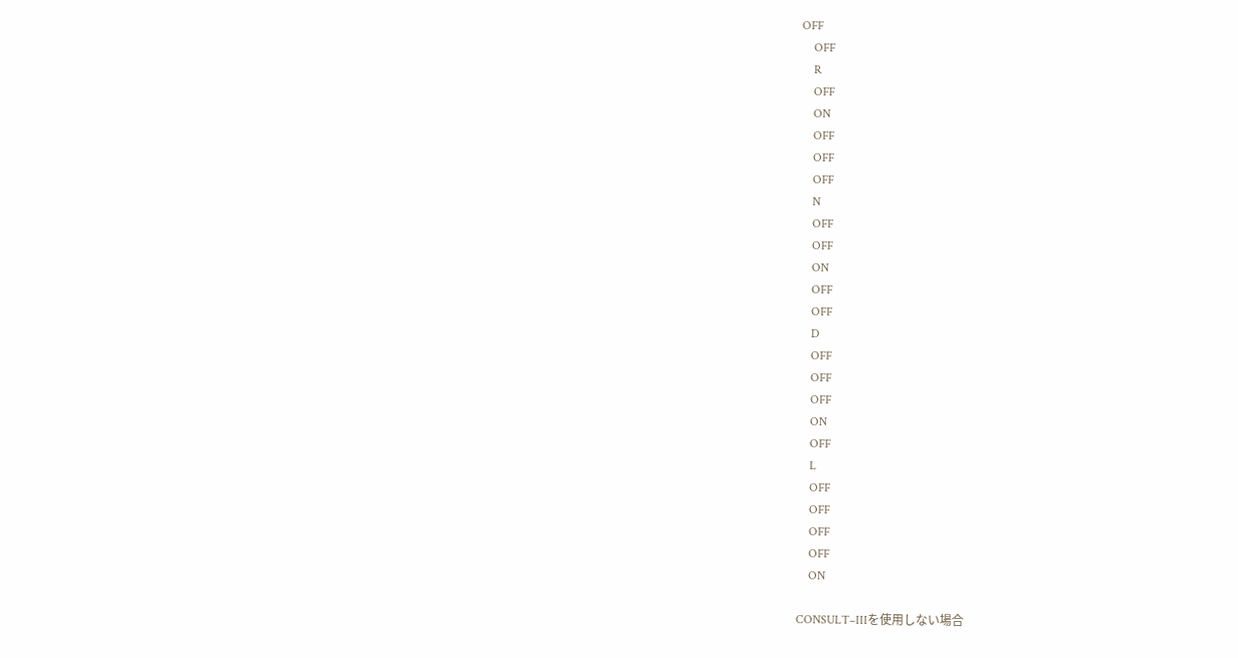OFF
    OFF
    R
    OFF
    ON
    OFF
    OFF
    OFF
    N
    OFF
    OFF
    ON
    OFF
    OFF
    D
    OFF
    OFF
    OFF
    ON
    OFF
    L
    OFF
    OFF
    OFF
    OFF
    ON

CONSULT–IIIを使用しない場合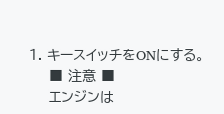1. キースイッチをONにする。
    ■ 注意 ■
    エンジンは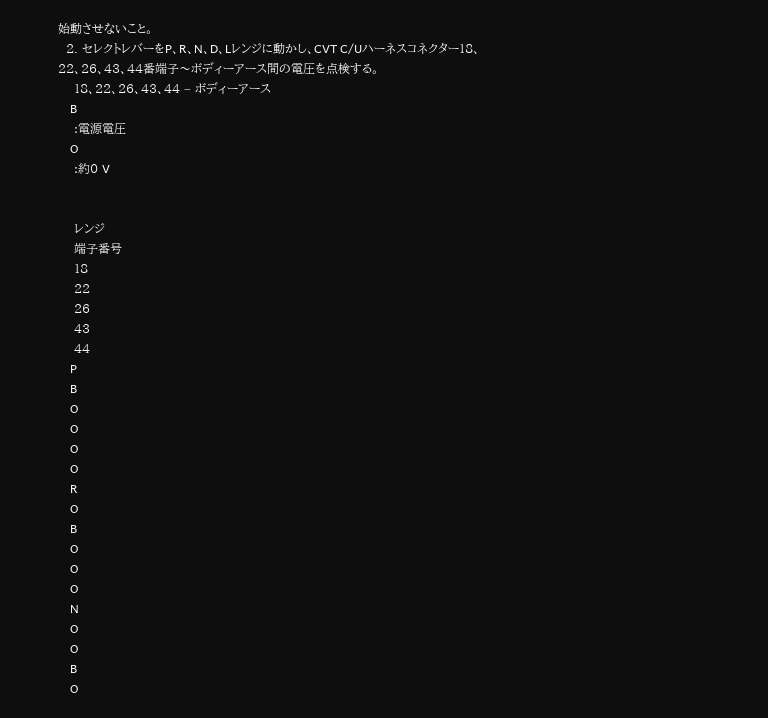始動させないこと。
  2. セレクトレバーをP、R、N、D、Lレンジに動かし、CVT C/Uハーネスコネクター18、22、26、43、44番端子〜ボディーアース間の電圧を点検する。
    18、22、26、43、44 – ボディーアース
    B
    :電源電圧
    O
    :約0 V


    レンジ
    端子番号
    18
    22
    26
    43
    44
    P
    B
    O
    O
    O
    O
    R
    O
    B
    O
    O
    O
    N
    O
    O
    B
    O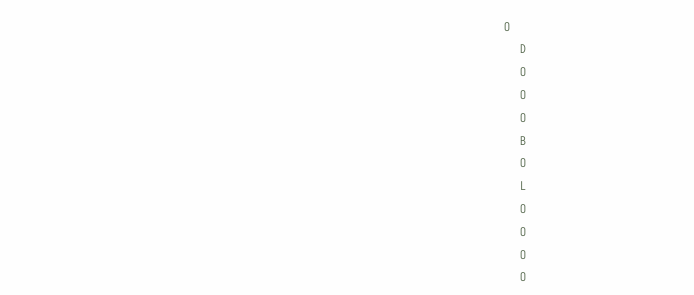O
    D
    O
    O
    O
    B
    O
    L
    O
    O
    O
    O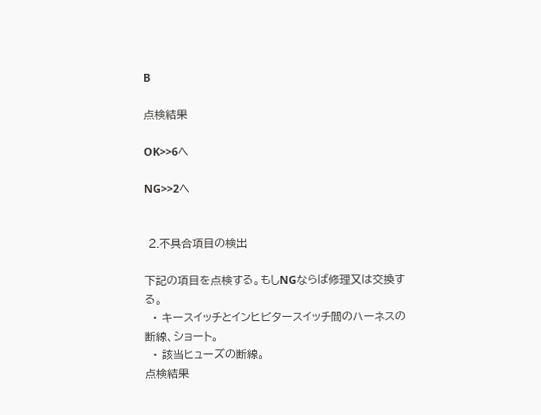B

点検結果

OK>>6へ

NG>>2へ


 2.不具合項目の検出

下記の項目を点検する。もしNGならば修理又は交換する。
  • キースイッチとインヒビタースイッチ間のハーネスの断線、ショート。
  • 該当ヒューズの断線。
点検結果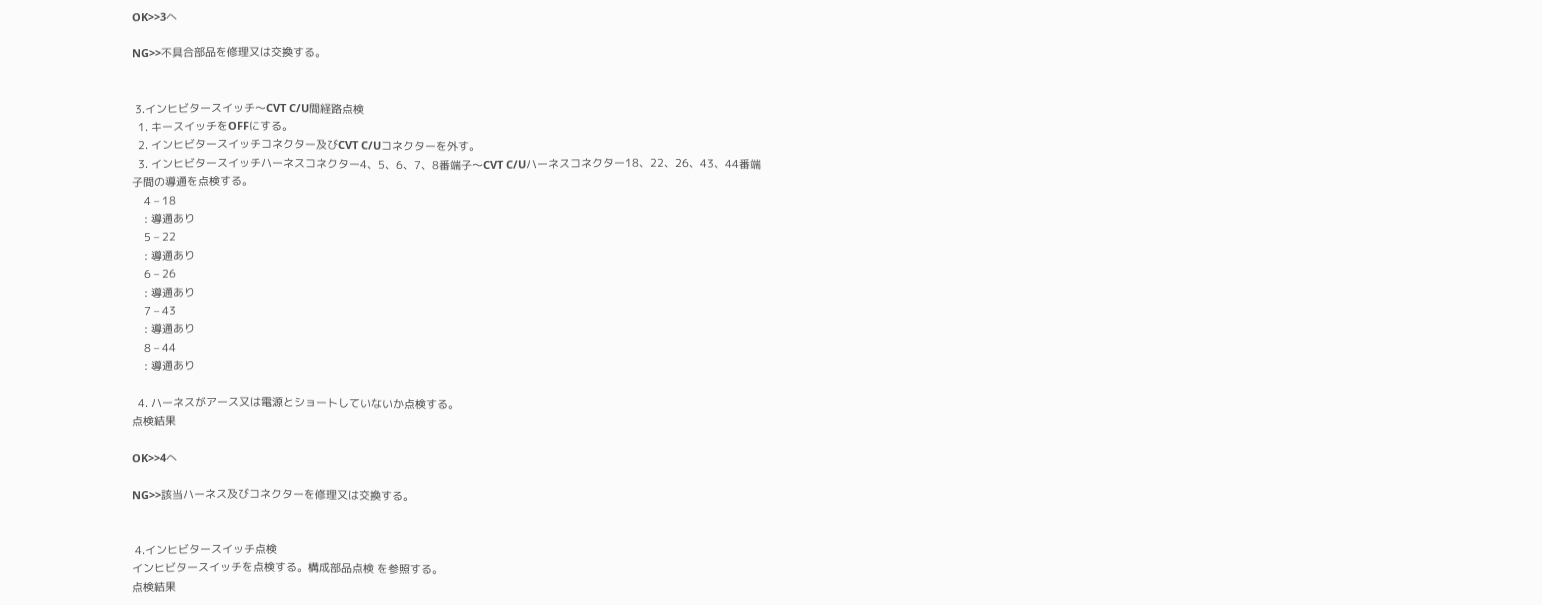OK>>3へ

NG>>不具合部品を修理又は交換する。


 3.インヒビタースイッチ〜CVT C/U間経路点検
  1. キースイッチをOFFにする。
  2. インヒビタースイッチコネクター及びCVT C/Uコネクターを外す。
  3. インヒビタースイッチハーネスコネクター4、5、6、7、8番端子〜CVT C/Uハーネスコネクター18、22、26、43、44番端子間の導通を点検する。
    4 – 18
    : 導通あり
    5 – 22
    : 導通あり
    6 – 26
    : 導通あり
    7 – 43
    : 導通あり
    8 – 44
    : 導通あり

  4. ハーネスがアース又は電源とショートしていないか点検する。
点検結果

OK>>4へ

NG>>該当ハーネス及びコネクターを修理又は交換する。


 4.インヒビタースイッチ点検
インヒビタースイッチを点検する。構成部品点検 を参照する。
点検結果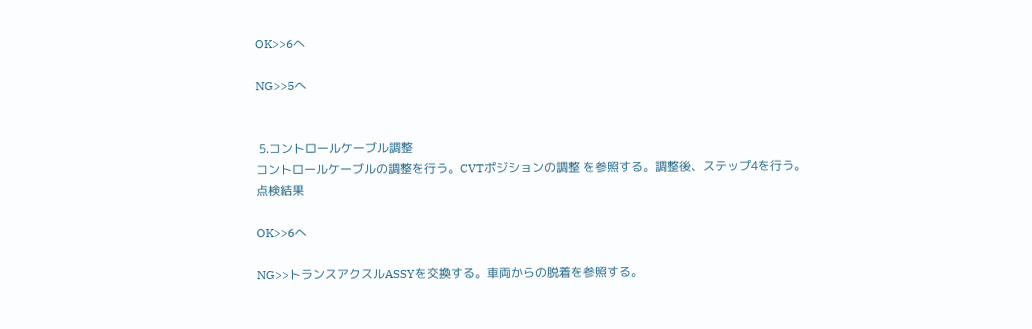OK>>6へ

NG>>5へ


 5.コントロールケーブル調整
コントロールケーブルの調整を行う。CVTポジションの調整 を参照する。調整後、ステップ4を行う。
点検結果

OK>>6へ

NG>>トランスアクスルASSYを交換する。車両からの脱着を参照する。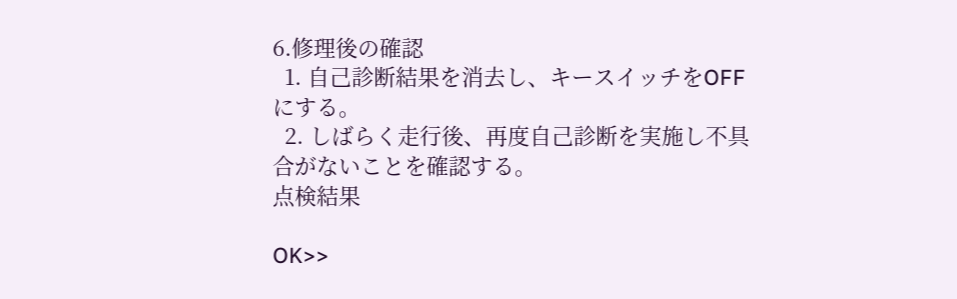6.修理後の確認
  1. 自己診断結果を消去し、キースイッチをOFFにする。
  2. しばらく走行後、再度自己診断を実施し不具合がないことを確認する。
点検結果

OK>>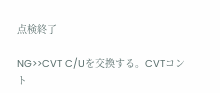点検終了

NG>>CVT C/Uを交換する。CVTコント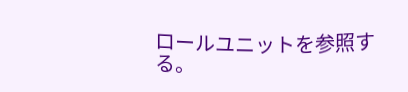ロールユニットを参照する。